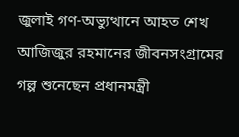জুলাই গণ-অভ্যুত্থানে আহত শেখ আজিজুর রহমানের জীবনসংগ্রামের গল্প শুনেছেন প্রধানমন্ত্রী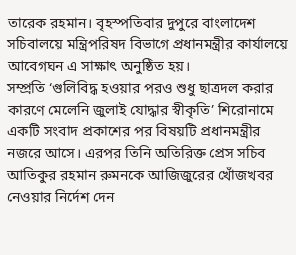তারেক রহমান। বৃহস্পতিবার দুপুরে বাংলাদেশ সচিবালয়ে মন্ত্রিপরিষদ বিভাগে প্রধানমন্ত্রীর কার্যালয়ে আবেগঘন এ সাক্ষাৎ অনুষ্ঠিত হয়।
সম্প্রতি ‘গুলিবিদ্ধ হওয়ার পরও শুধু ছাত্রদল করার কারণে মেলেনি জুলাই যোদ্ধার স্বীকৃতি’ শিরোনামে একটি সংবাদ প্রকাশের পর বিষয়টি প্রধানমন্ত্রীর নজরে আসে। এরপর তিনি অতিরিক্ত প্রেস সচিব আতিকুর রহমান রুমনকে আজিজুরের খোঁজখবর নেওয়ার নির্দেশ দেন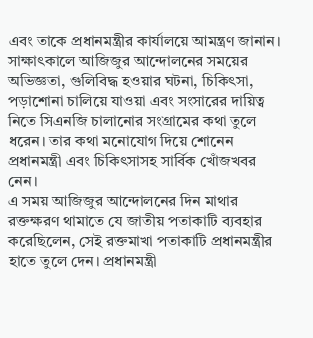এবং তাকে প্রধানমন্ত্রীর কার্যালয়ে আমন্ত্রণ জানান।
সাক্ষাৎকালে আজিজুর আন্দোলনের সময়ের অভিজ্ঞতা, গুলিবিদ্ধ হওয়ার ঘটনা, চিকিৎসা, পড়াশোনা চালিয়ে যাওয়া এবং সংসারের দায়িত্ব নিতে সিএনজি চালানোর সংগ্রামের কথা তুলে ধরেন। তার কথা মনোযোগ দিয়ে শোনেন প্রধানমন্ত্রী এবং চিকিৎসাসহ সার্বিক খোঁজখবর নেন।
এ সময় আজিজুর আন্দোলনের দিন মাথার রক্তক্ষরণ থামাতে যে জাতীয় পতাকাটি ব্যবহার করেছিলেন, সেই রক্তমাখা পতাকাটি প্রধানমন্ত্রীর হাতে তুলে দেন। প্রধানমন্ত্রী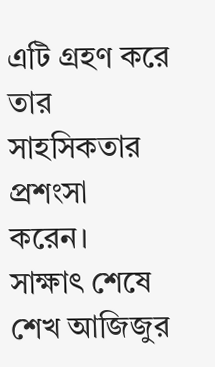এটি গ্রহণ করে তার সাহসিকতার প্রশংসা করেন।
সাক্ষাৎ শেষে শেখ আজিজুর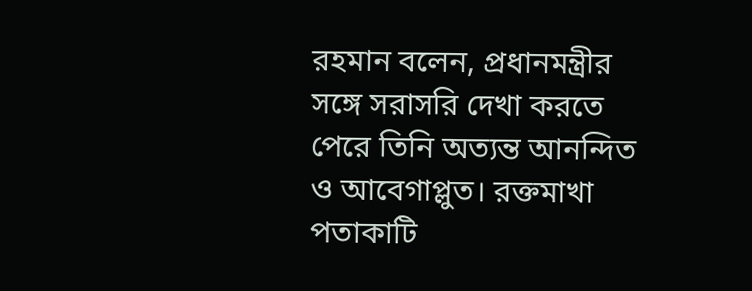রহমান বলেন, প্রধানমন্ত্রীর সঙ্গে সরাসরি দেখা করতে পেরে তিনি অত্যন্ত আনন্দিত ও আবেগাপ্লুত। রক্তমাখা পতাকাটি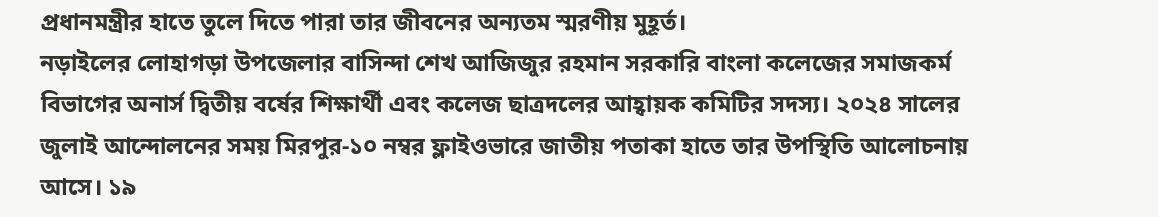প্রধানমন্ত্রীর হাতে তুলে দিতে পারা তার জীবনের অন্যতম স্মরণীয় মুহূর্ত।
নড়াইলের লোহাগড়া উপজেলার বাসিন্দা শেখ আজিজুর রহমান সরকারি বাংলা কলেজের সমাজকর্ম বিভাগের অনার্স দ্বিতীয় বর্ষের শিক্ষার্থী এবং কলেজ ছাত্রদলের আহ্বায়ক কমিটির সদস্য। ২০২৪ সালের জুলাই আন্দোলনের সময় মিরপুর-১০ নম্বর ফ্লাইওভারে জাতীয় পতাকা হাতে তার উপস্থিতি আলোচনায় আসে। ১৯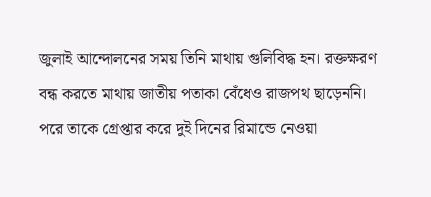জুলাই আন্দোলনের সময় তিনি মাথায় গুলিবিদ্ধ হন। রক্তক্ষরণ বন্ধ করতে মাথায় জাতীয় পতাকা বেঁধেও রাজপথ ছাড়েননি। পরে তাকে গ্রেপ্তার করে দুই দিনের রিমান্ডে নেওয়া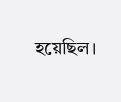হয়েছিল।